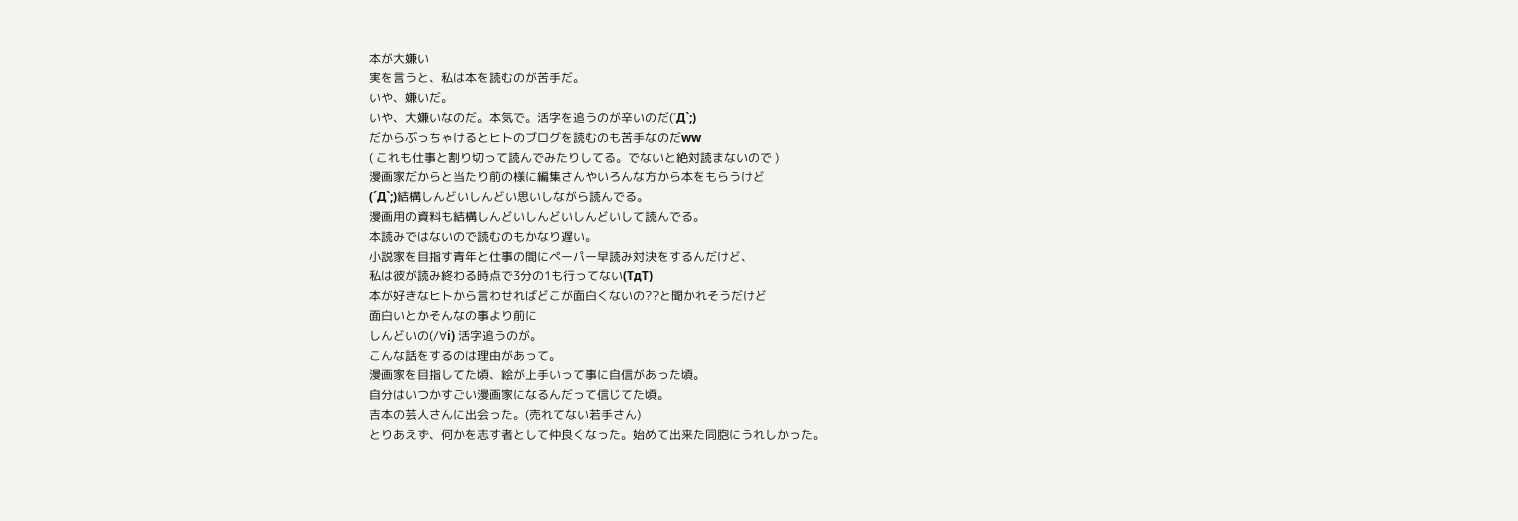本が大嫌い
実を言うと、私は本を読むのが苦手だ。
いや、嫌いだ。
いや、大嫌いなのだ。本気で。活字を追うのが辛いのだ(´Д`;)
だからぶっちゃけるとヒトのブログを読むのも苦手なのだww
( これも仕事と割り切って読んでみたりしてる。でないと絶対読まないので )
漫画家だからと当たり前の様に編集さんやいろんな方から本をもらうけど
(´Д`;)結構しんどいしんどい思いしながら読んでる。
漫画用の資料も結構しんどいしんどいしんどいして読んでる。
本読みではないので読むのもかなり遅い。
小説家を目指す青年と仕事の間にペーパー早読み対決をするんだけど、
私は彼が読み終わる時点で3分の1も行ってない(TдT)
本が好きなヒトから言わせればどこが面白くないの??と聞かれそうだけど
面白いとかそんなの事より前に
しんどいの(/∀i) 活字追うのが。
こんな話をするのは理由があって。
漫画家を目指してた頃、絵が上手いって事に自信があった頃。
自分はいつかすごい漫画家になるんだって信じてた頃。
吉本の芸人さんに出会った。(売れてない若手さん)
とりあえず、何かを志す者として仲良くなった。始めて出来た同胞にうれしかった。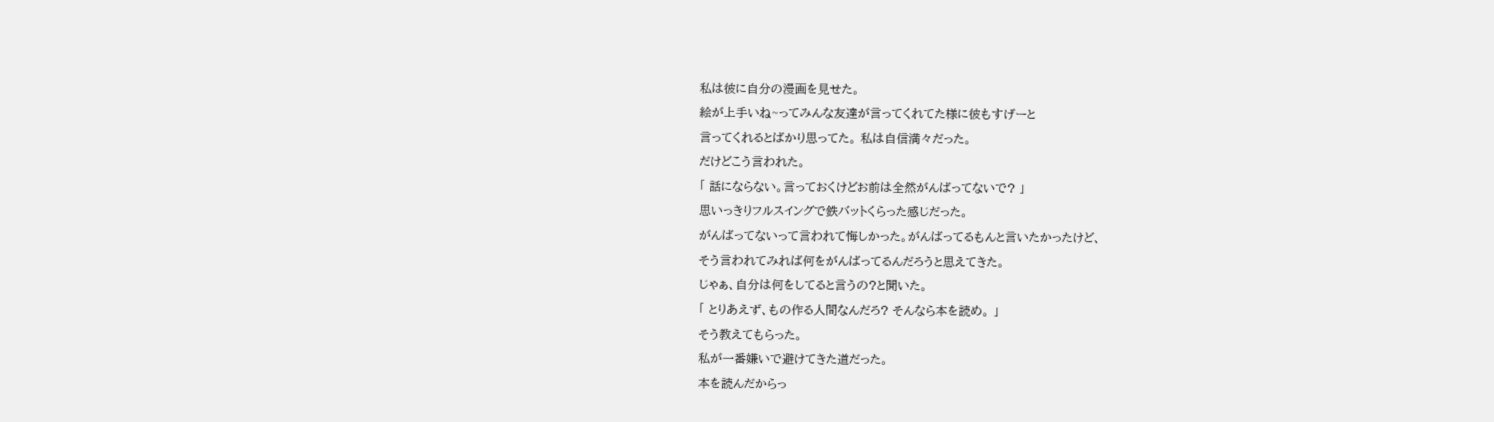私は彼に自分の漫画を見せた。
絵が上手いね~ってみんな友達が言ってくれてた様に彼もすげーと
言ってくれるとばかり思ってた。 私は自信満々だった。
だけどこう言われた。
「 話にならない。言っておくけどお前は全然がんばってないで? 」
思いっきりフルスイングで鉄バットくらった感じだった。
がんばってないって言われて悔しかった。がんばってるもんと言いたかったけど、
そう言われてみれば何をがんばってるんだろうと思えてきた。
じゃぁ、自分は何をしてると言うの?と聞いた。
「 とりあえず、もの作る人間なんだろ? そんなら本を読め。 」
そう教えてもらった。
私が一番嫌いで避けてきた道だった。
本を読んだからっ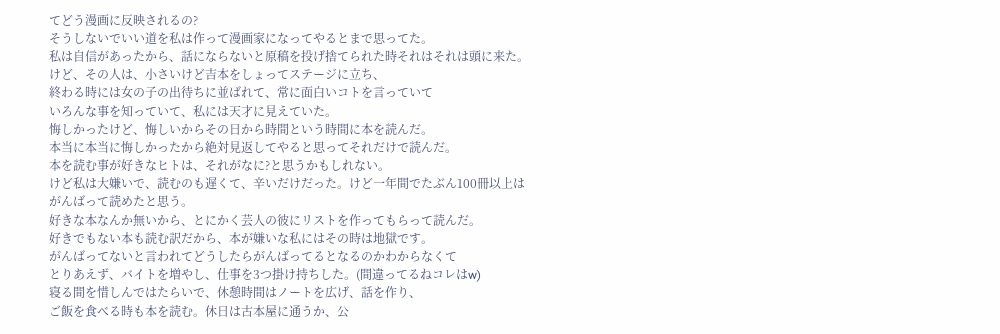てどう漫画に反映されるの?
そうしないでいい道を私は作って漫画家になってやるとまで思ってた。
私は自信があったから、話にならないと原稿を投げ捨てられた時それはそれは頭に来た。
けど、その人は、小さいけど吉本をしょってステージに立ち、
終わる時には女の子の出待ちに並ばれて、常に面白いコトを言っていて
いろんな事を知っていて、私には天才に見えていた。
悔しかったけど、悔しいからその日から時間という時間に本を読んだ。
本当に本当に悔しかったから絶対見返してやると思ってそれだけで読んだ。
本を読む事が好きなヒトは、それがなに?と思うかもしれない。
けど私は大嫌いで、読むのも遅くて、辛いだけだった。けど一年間でたぶん100冊以上は
がんばって読めたと思う。
好きな本なんか無いから、とにかく芸人の彼にリストを作ってもらって読んだ。
好きでもない本も読む訳だから、本が嫌いな私にはその時は地獄です。
がんばってないと言われてどうしたらがんばってるとなるのかわからなくて
とりあえず、バイトを増やし、仕事を3つ掛け持ちした。(間違ってるねコレはw)
寝る間を惜しんではたらいで、休憩時間はノートを広げ、話を作り、
ご飯を食べる時も本を読む。休日は古本屋に通うか、公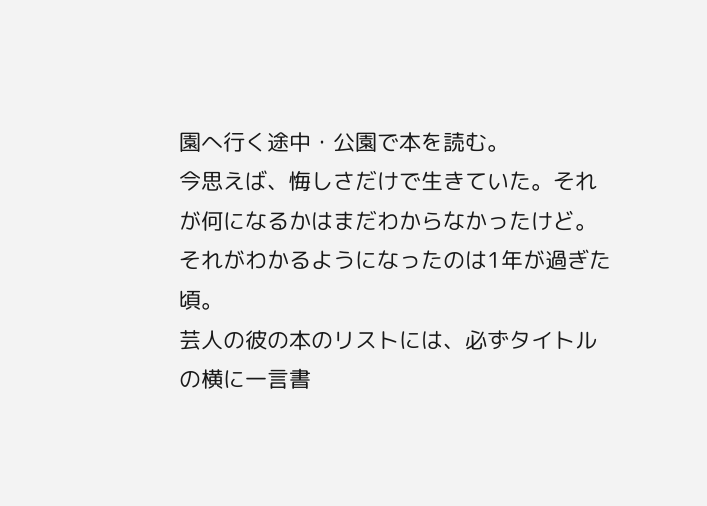園へ行く途中・公園で本を読む。
今思えば、悔しさだけで生きていた。それが何になるかはまだわからなかったけど。
それがわかるようになったのは1年が過ぎた頃。
芸人の彼の本のリストには、必ずタイトルの横に一言書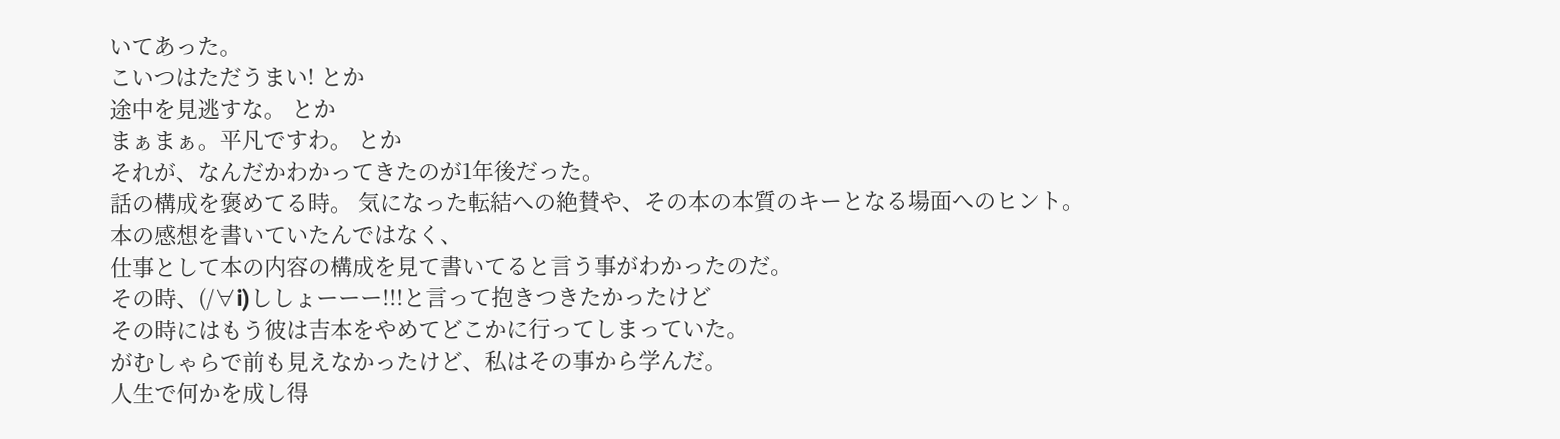いてあった。
こいつはただうまい! とか
途中を見逃すな。 とか
まぁまぁ。平凡ですわ。 とか
それが、なんだかわかってきたのが1年後だった。
話の構成を褒めてる時。 気になった転結への絶賛や、その本の本質のキーとなる場面へのヒント。
本の感想を書いていたんではなく、
仕事として本の内容の構成を見て書いてると言う事がわかったのだ。
その時、(/∀i)ししょーーー!!!と言って抱きつきたかったけど
その時にはもう彼は吉本をやめてどこかに行ってしまっていた。
がむしゃらで前も見えなかったけど、私はその事から学んだ。
人生で何かを成し得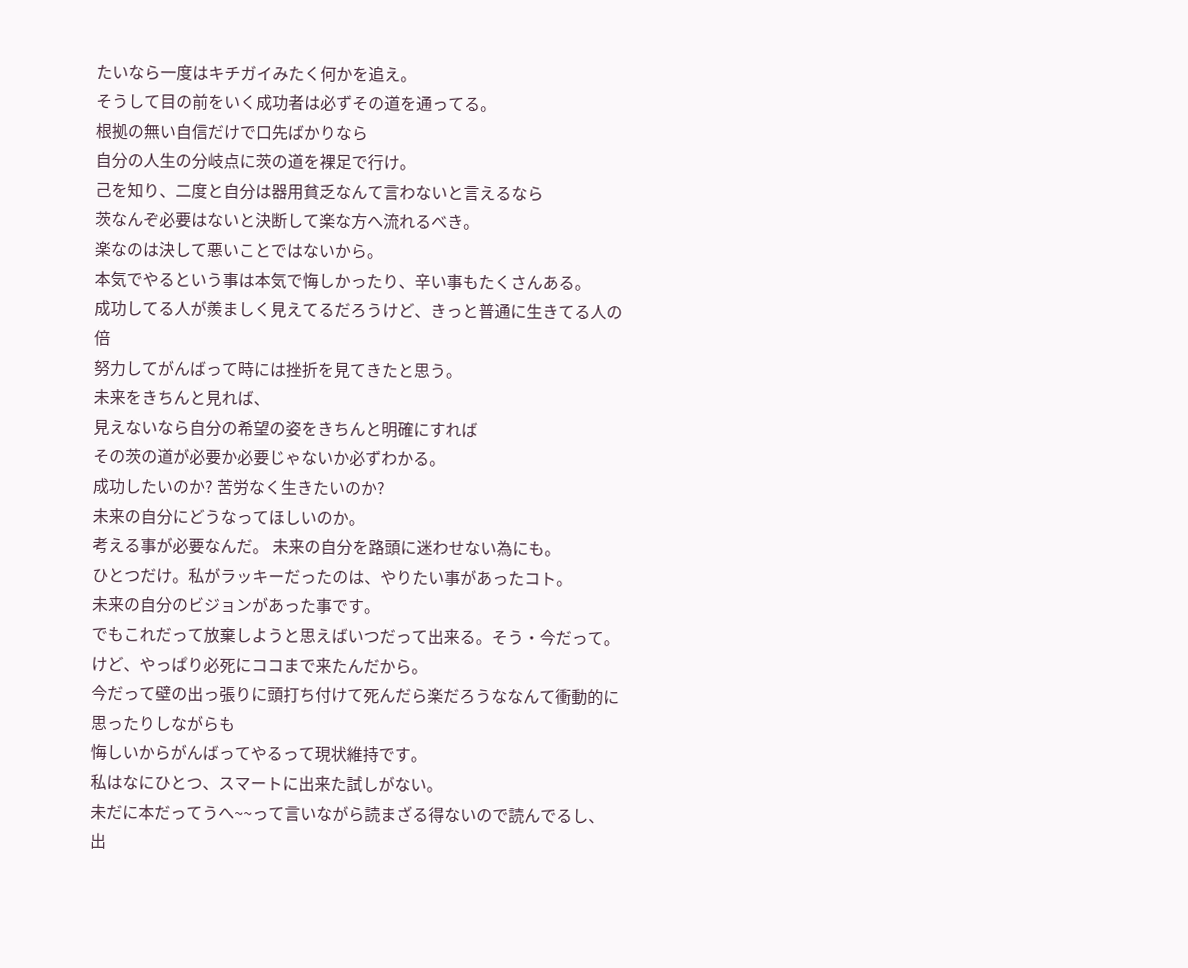たいなら一度はキチガイみたく何かを追え。
そうして目の前をいく成功者は必ずその道を通ってる。
根拠の無い自信だけで口先ばかりなら
自分の人生の分岐点に茨の道を裸足で行け。
己を知り、二度と自分は器用貧乏なんて言わないと言えるなら
茨なんぞ必要はないと決断して楽な方へ流れるべき。
楽なのは決して悪いことではないから。
本気でやるという事は本気で悔しかったり、辛い事もたくさんある。
成功してる人が羨ましく見えてるだろうけど、きっと普通に生きてる人の倍
努力してがんばって時には挫折を見てきたと思う。
未来をきちんと見れば、
見えないなら自分の希望の姿をきちんと明確にすれば
その茨の道が必要か必要じゃないか必ずわかる。
成功したいのか? 苦労なく生きたいのか?
未来の自分にどうなってほしいのか。
考える事が必要なんだ。 未来の自分を路頭に迷わせない為にも。
ひとつだけ。私がラッキーだったのは、やりたい事があったコト。
未来の自分のビジョンがあった事です。
でもこれだって放棄しようと思えばいつだって出来る。そう・今だって。
けど、やっぱり必死にココまで来たんだから。
今だって壁の出っ張りに頭打ち付けて死んだら楽だろうななんて衝動的に思ったりしながらも
悔しいからがんばってやるって現状維持です。
私はなにひとつ、スマートに出来た試しがない。
未だに本だってうへ~~って言いながら読まざる得ないので読んでるし、
出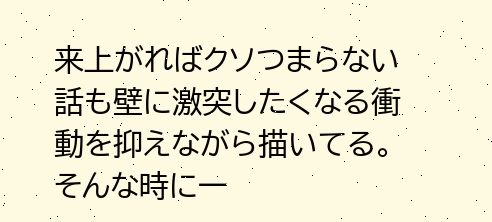来上がればクソつまらない話も壁に激突したくなる衝動を抑えながら描いてる。
そんな時に一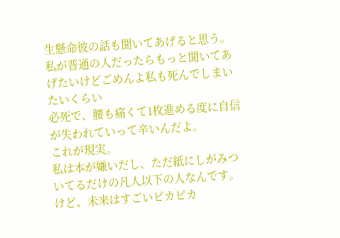生懸命彼の話も聞いてあげると思う。
私が普通の人だったらもっと聞いてあげたいけどごめんよ私も死んでしまいたいくらい
必死で、腰も痛くて1枚進める度に自信が失われていって辛いんだよ。
これが現実。
私は本が嫌いだし、ただ紙にしがみついてるだけの凡人以下の人なんです。
けど、未来はすごいピカピカ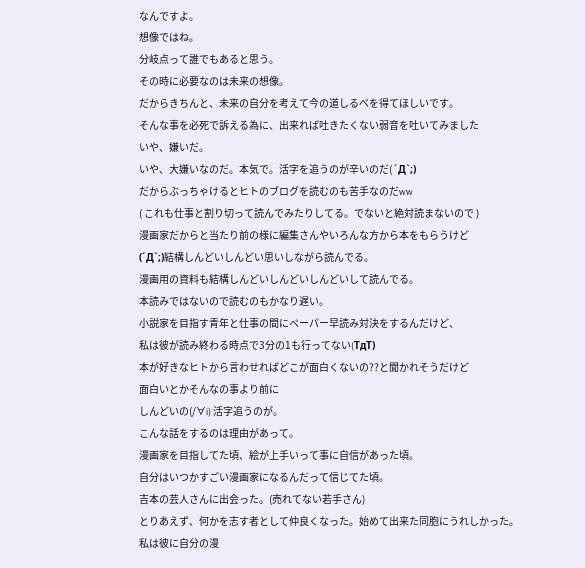なんですよ。
想像ではね。
分岐点って誰でもあると思う。
その時に必要なのは未来の想像。
だからきちんと、未来の自分を考えて今の道しるべを得てほしいです。
そんな事を必死で訴える為に、出来れば吐きたくない弱音を吐いてみました
いや、嫌いだ。
いや、大嫌いなのだ。本気で。活字を追うのが辛いのだ(´Д`;)
だからぶっちゃけるとヒトのブログを読むのも苦手なのだww
( これも仕事と割り切って読んでみたりしてる。でないと絶対読まないので )
漫画家だからと当たり前の様に編集さんやいろんな方から本をもらうけど
(´Д`;)結構しんどいしんどい思いしながら読んでる。
漫画用の資料も結構しんどいしんどいしんどいして読んでる。
本読みではないので読むのもかなり遅い。
小説家を目指す青年と仕事の間にペーパー早読み対決をするんだけど、
私は彼が読み終わる時点で3分の1も行ってない(TдT)
本が好きなヒトから言わせればどこが面白くないの??と聞かれそうだけど
面白いとかそんなの事より前に
しんどいの(/∀i) 活字追うのが。
こんな話をするのは理由があって。
漫画家を目指してた頃、絵が上手いって事に自信があった頃。
自分はいつかすごい漫画家になるんだって信じてた頃。
吉本の芸人さんに出会った。(売れてない若手さん)
とりあえず、何かを志す者として仲良くなった。始めて出来た同胞にうれしかった。
私は彼に自分の漫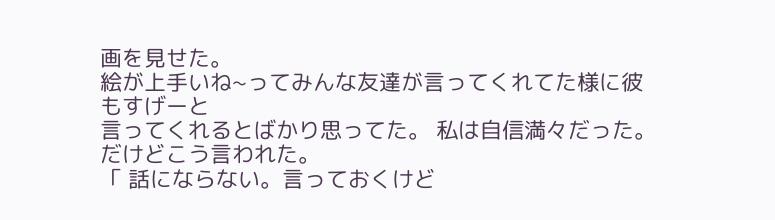画を見せた。
絵が上手いね~ってみんな友達が言ってくれてた様に彼もすげーと
言ってくれるとばかり思ってた。 私は自信満々だった。
だけどこう言われた。
「 話にならない。言っておくけど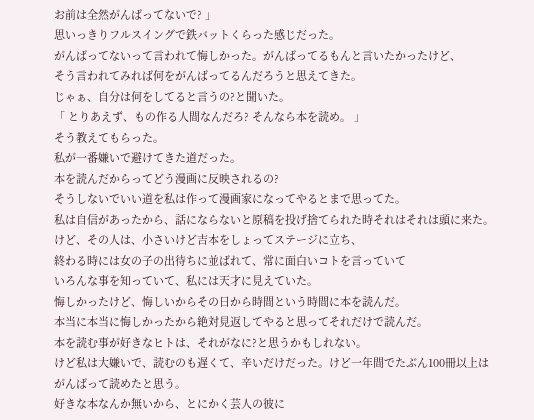お前は全然がんばってないで? 」
思いっきりフルスイングで鉄バットくらった感じだった。
がんばってないって言われて悔しかった。がんばってるもんと言いたかったけど、
そう言われてみれば何をがんばってるんだろうと思えてきた。
じゃぁ、自分は何をしてると言うの?と聞いた。
「 とりあえず、もの作る人間なんだろ? そんなら本を読め。 」
そう教えてもらった。
私が一番嫌いで避けてきた道だった。
本を読んだからってどう漫画に反映されるの?
そうしないでいい道を私は作って漫画家になってやるとまで思ってた。
私は自信があったから、話にならないと原稿を投げ捨てられた時それはそれは頭に来た。
けど、その人は、小さいけど吉本をしょってステージに立ち、
終わる時には女の子の出待ちに並ばれて、常に面白いコトを言っていて
いろんな事を知っていて、私には天才に見えていた。
悔しかったけど、悔しいからその日から時間という時間に本を読んだ。
本当に本当に悔しかったから絶対見返してやると思ってそれだけで読んだ。
本を読む事が好きなヒトは、それがなに?と思うかもしれない。
けど私は大嫌いで、読むのも遅くて、辛いだけだった。けど一年間でたぶん100冊以上は
がんばって読めたと思う。
好きな本なんか無いから、とにかく芸人の彼に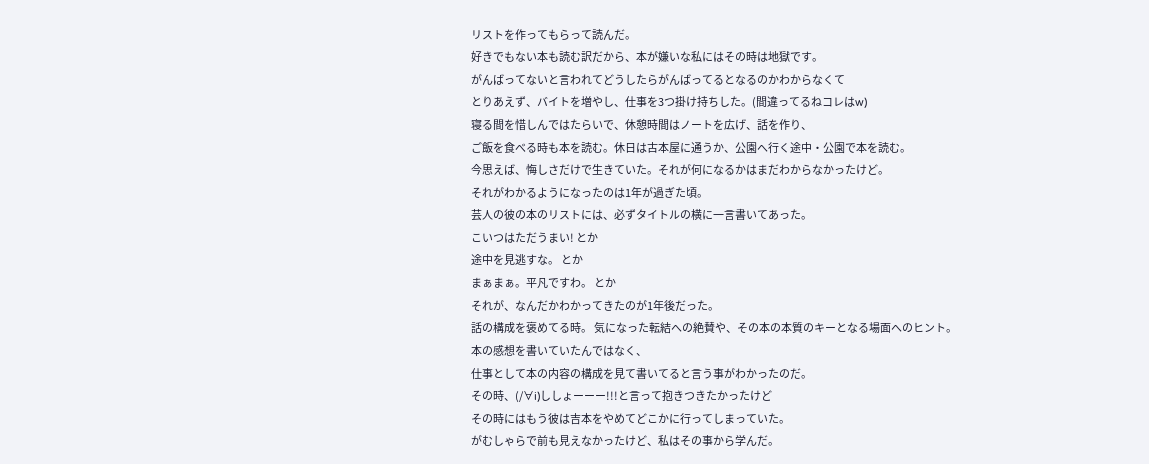リストを作ってもらって読んだ。
好きでもない本も読む訳だから、本が嫌いな私にはその時は地獄です。
がんばってないと言われてどうしたらがんばってるとなるのかわからなくて
とりあえず、バイトを増やし、仕事を3つ掛け持ちした。(間違ってるねコレはw)
寝る間を惜しんではたらいで、休憩時間はノートを広げ、話を作り、
ご飯を食べる時も本を読む。休日は古本屋に通うか、公園へ行く途中・公園で本を読む。
今思えば、悔しさだけで生きていた。それが何になるかはまだわからなかったけど。
それがわかるようになったのは1年が過ぎた頃。
芸人の彼の本のリストには、必ずタイトルの横に一言書いてあった。
こいつはただうまい! とか
途中を見逃すな。 とか
まぁまぁ。平凡ですわ。 とか
それが、なんだかわかってきたのが1年後だった。
話の構成を褒めてる時。 気になった転結への絶賛や、その本の本質のキーとなる場面へのヒント。
本の感想を書いていたんではなく、
仕事として本の内容の構成を見て書いてると言う事がわかったのだ。
その時、(/∀i)ししょーーー!!!と言って抱きつきたかったけど
その時にはもう彼は吉本をやめてどこかに行ってしまっていた。
がむしゃらで前も見えなかったけど、私はその事から学んだ。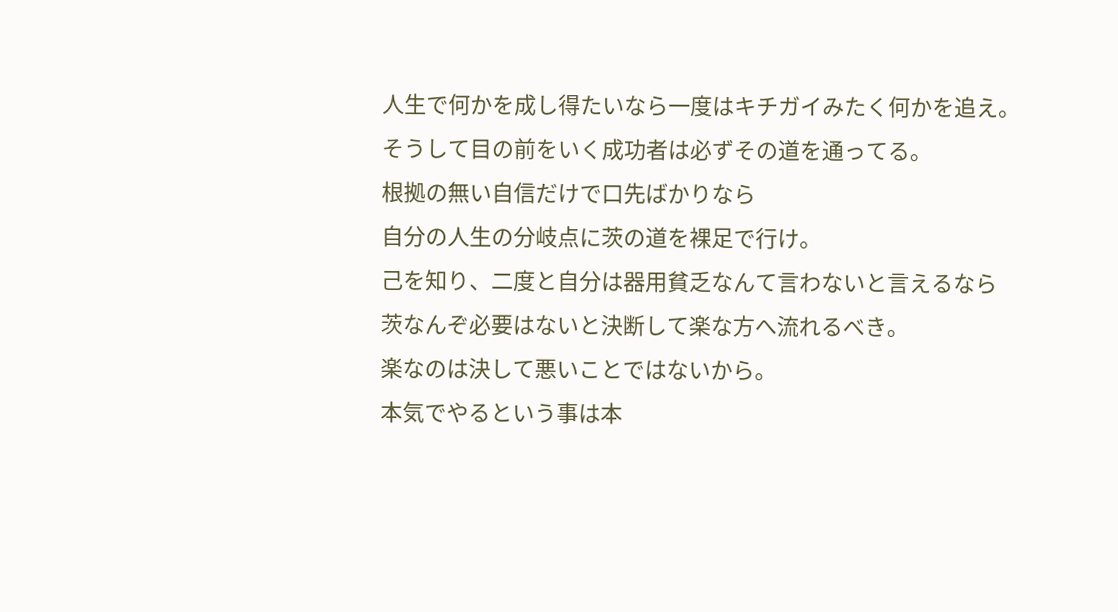人生で何かを成し得たいなら一度はキチガイみたく何かを追え。
そうして目の前をいく成功者は必ずその道を通ってる。
根拠の無い自信だけで口先ばかりなら
自分の人生の分岐点に茨の道を裸足で行け。
己を知り、二度と自分は器用貧乏なんて言わないと言えるなら
茨なんぞ必要はないと決断して楽な方へ流れるべき。
楽なのは決して悪いことではないから。
本気でやるという事は本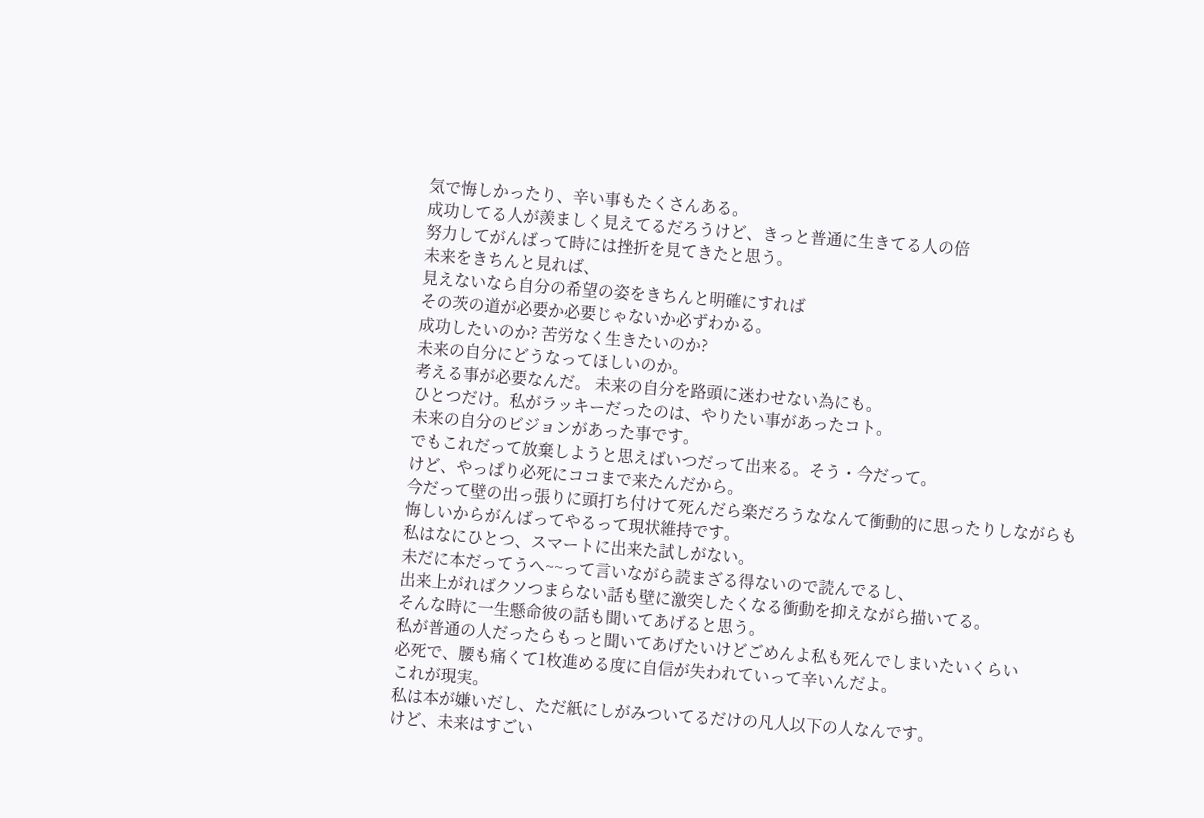気で悔しかったり、辛い事もたくさんある。
成功してる人が羨ましく見えてるだろうけど、きっと普通に生きてる人の倍
努力してがんばって時には挫折を見てきたと思う。
未来をきちんと見れば、
見えないなら自分の希望の姿をきちんと明確にすれば
その茨の道が必要か必要じゃないか必ずわかる。
成功したいのか? 苦労なく生きたいのか?
未来の自分にどうなってほしいのか。
考える事が必要なんだ。 未来の自分を路頭に迷わせない為にも。
ひとつだけ。私がラッキーだったのは、やりたい事があったコト。
未来の自分のビジョンがあった事です。
でもこれだって放棄しようと思えばいつだって出来る。そう・今だって。
けど、やっぱり必死にココまで来たんだから。
今だって壁の出っ張りに頭打ち付けて死んだら楽だろうななんて衝動的に思ったりしながらも
悔しいからがんばってやるって現状維持です。
私はなにひとつ、スマートに出来た試しがない。
未だに本だってうへ~~って言いながら読まざる得ないので読んでるし、
出来上がればクソつまらない話も壁に激突したくなる衝動を抑えながら描いてる。
そんな時に一生懸命彼の話も聞いてあげると思う。
私が普通の人だったらもっと聞いてあげたいけどごめんよ私も死んでしまいたいくらい
必死で、腰も痛くて1枚進める度に自信が失われていって辛いんだよ。
これが現実。
私は本が嫌いだし、ただ紙にしがみついてるだけの凡人以下の人なんです。
けど、未来はすごい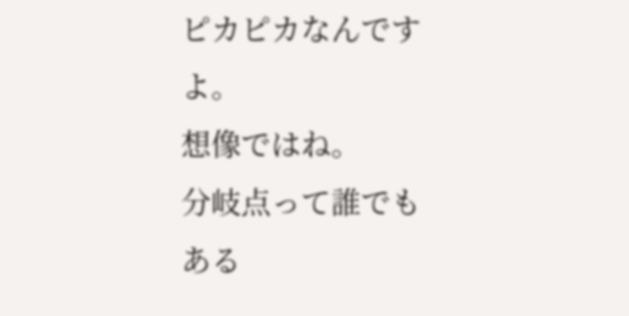ピカピカなんですよ。
想像ではね。
分岐点って誰でもある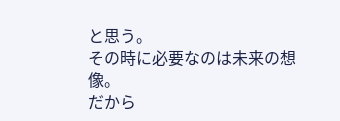と思う。
その時に必要なのは未来の想像。
だから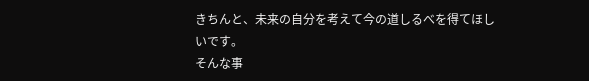きちんと、未来の自分を考えて今の道しるべを得てほしいです。
そんな事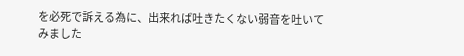を必死で訴える為に、出来れば吐きたくない弱音を吐いてみました